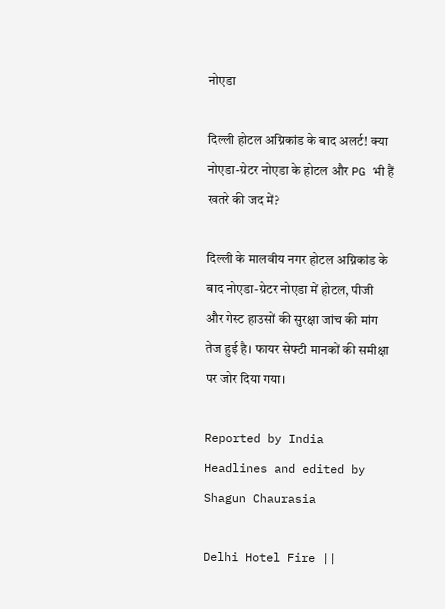नोएडा

दिल्ली होटल अग्निकांड के बाद अलर्ट! क्या नोएडा-ग्रेटर नोएडा के होटल और PG भी हैं खतरे की जद में?

दिल्ली के मालवीय नगर होटल अग्निकांड के बाद नोएडा-ग्रेटर नोएडा में होटल, पीजी और गेस्ट हाउसों की सुरक्षा जांच की मांग तेज हुई है। फायर सेफ्टी मानकों की समीक्षा पर जोर दिया गया।

Reported by India Headlines and edited by Shagun Chaurasia

Delhi Hotel Fire ||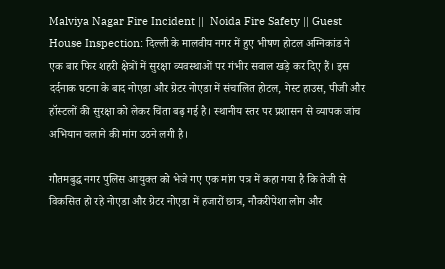Malviya Nagar Fire Incident ||  Noida Fire Safety || Guest House Inspection: दिल्ली के मालवीय नगर में हुए भीषण होटल अग्निकांड ने एक बार फिर शहरी क्षेत्रों में सुरक्षा व्यवस्थाओं पर गंभीर सवाल खड़े कर दिए हैं। इस दर्दनाक घटना के बाद नोएडा और ग्रेटर नोएडा में संचालित होटल, गेस्ट हाउस, पीजी और हॉस्टलों की सुरक्षा को लेकर चिंता बढ़ गई है। स्थानीय स्तर पर प्रशासन से व्यापक जांच अभियान चलाने की मांग उठने लगी है।

गौतमबुद्ध नगर पुलिस आयुक्त को भेजे गए एक मांग पत्र में कहा गया है कि तेजी से विकसित हो रहे नोएडा और ग्रेटर नोएडा में हजारों छात्र, नौकरीपेशा लोग और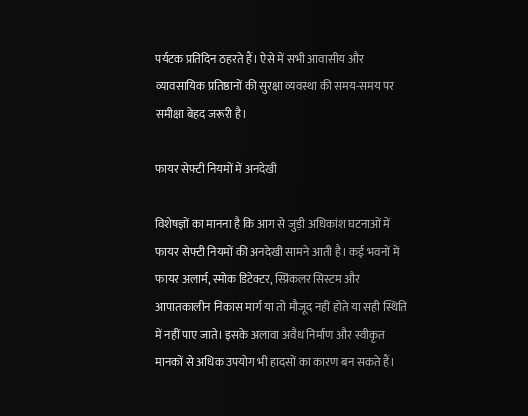पर्यटक प्रतिदिन ठहरते हैं। ऐसे में सभी आवासीय और व्यावसायिक प्रतिष्ठानों की सुरक्षा व्यवस्था की समय-समय पर समीक्षा बेहद जरूरी है।

फायर सेफ्टी नियमों में अनदेखी

विशेषज्ञों का मानना है कि आग से जुड़ी अधिकांश घटनाओं में फायर सेफ्टी नियमों की अनदेखी सामने आती है। कई भवनों में फायर अलार्म, स्मोक डिटेक्टर, स्प्रिंकलर सिस्टम और आपातकालीन निकास मार्ग या तो मौजूद नहीं होते या सही स्थिति में नहीं पाए जाते। इसके अलावा अवैध निर्माण और स्वीकृत मानकों से अधिक उपयोग भी हादसों का कारण बन सकते हैं।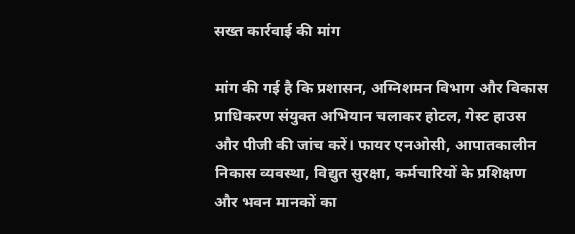सख्त कार्रवाई की मांग

मांग की गई है कि प्रशासन, अग्निशमन विभाग और विकास प्राधिकरण संयुक्त अभियान चलाकर होटल, गेस्ट हाउस और पीजी की जांच करें। फायर एनओसी, आपातकालीन निकास व्यवस्था, विद्युत सुरक्षा, कर्मचारियों के प्रशिक्षण और भवन मानकों का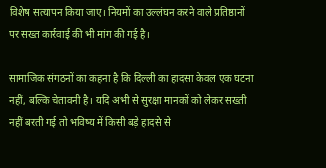विशेष सत्यापन किया जाए। नियमों का उल्लंघन करने वाले प्रतिष्ठानों पर सख्त कार्रवाई की भी मांग की गई है।

सामाजिक संगठनों का कहना है कि दिल्ली का हादसा केवल एक घटना नहीं, बल्कि चेतावनी है। यदि अभी से सुरक्षा मानकों को लेकर सख्ती नहीं बरती गई तो भविष्य में किसी बड़े हादसे से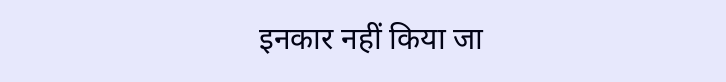इनकार नहीं किया जा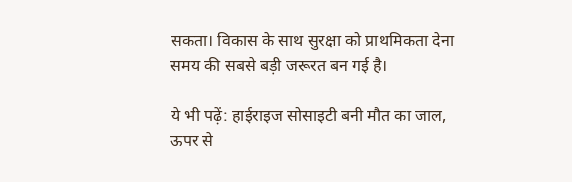सकता। विकास के साथ सुरक्षा को प्राथमिकता देना समय की सबसे बड़ी जरूरत बन गई है।

ये भी पढ़ें: हाईराइज सोसाइटी बनी मौत का जाल, ऊपर से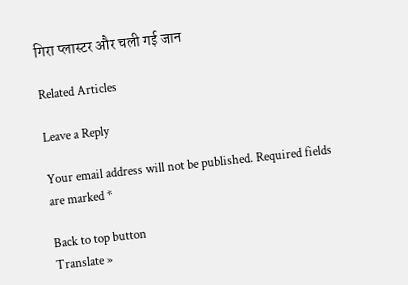गिरा प्लास्टर और चली गई जान

Related Articles

Leave a Reply

Your email address will not be published. Required fields are marked *

Back to top button
Translate »